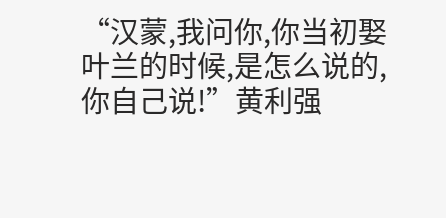“汉蒙,我问你,你当初娶叶兰的时候,是怎么说的,你自己说!”黄利强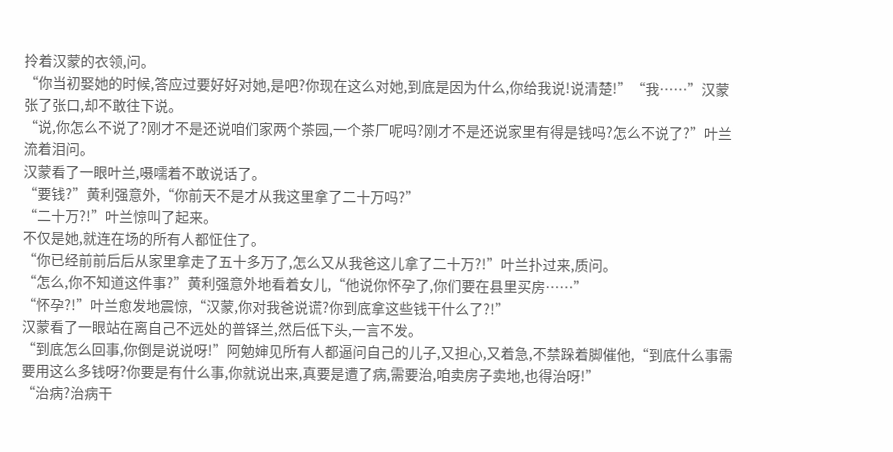拎着汉蒙的衣领,问。
“你当初娶她的时候,答应过要好好对她,是吧?你现在这么对她,到底是因为什么,你给我说!说清楚!”“我……”汉蒙张了张口,却不敢往下说。
“说,你怎么不说了?刚才不是还说咱们家两个茶园,一个茶厂呢吗?刚才不是还说家里有得是钱吗?怎么不说了?”叶兰流着泪问。
汉蒙看了一眼叶兰,嗫嚅着不敢说话了。
“要钱?”黄利强意外,“你前天不是才从我这里拿了二十万吗?”
“二十万?!”叶兰惊叫了起来。
不仅是她,就连在场的所有人都怔住了。
“你已经前前后后从家里拿走了五十多万了,怎么又从我爸这儿拿了二十万?!”叶兰扑过来,质问。
“怎么,你不知道这件事?”黄利强意外地看着女儿,“他说你怀孕了,你们要在县里买房……”
“怀孕?!”叶兰愈发地震惊,“汉蒙,你对我爸说谎?你到底拿这些钱干什么了?!”
汉蒙看了一眼站在离自己不远处的普铎兰,然后低下头,一言不发。
“到底怎么回事,你倒是说说呀!”阿勉婶见所有人都逼问自己的儿子,又担心,又着急,不禁跺着脚催他,“到底什么事需要用这么多钱呀?你要是有什么事,你就说出来,真要是遭了病,需要治,咱卖房子卖地,也得治呀!”
“治病?治病干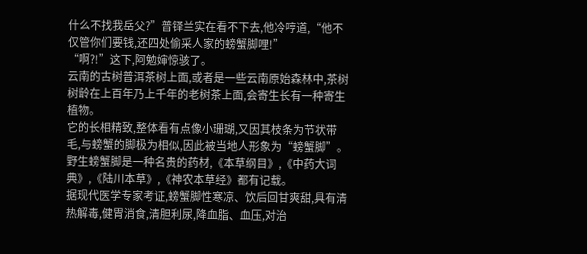什么不找我岳父?”普铎兰实在看不下去,他冷哼道,“他不仅管你们要钱,还四处偷采人家的螃蟹脚哩!”
“啊?!”这下,阿勉婶惊骇了。
云南的古树普洱茶树上面,或者是一些云南原始森林中,茶树树龄在上百年乃上千年的老树茶上面,会寄生长有一种寄生植物。
它的长相精致,整体看有点像小珊瑚,又因其枝条为节状带毛,与螃蟹的脚极为相似,因此被当地人形象为“螃蟹脚”。
野生螃蟹脚是一种名贵的药材,《本草纲目》,《中药大词典》,《陆川本草》,《神农本草经》都有记载。
据现代医学专家考证,螃蟹脚性寒凉、饮后回甘爽甜,具有清热解毒,健胃消食,清胆利尿,降血脂、血压,对治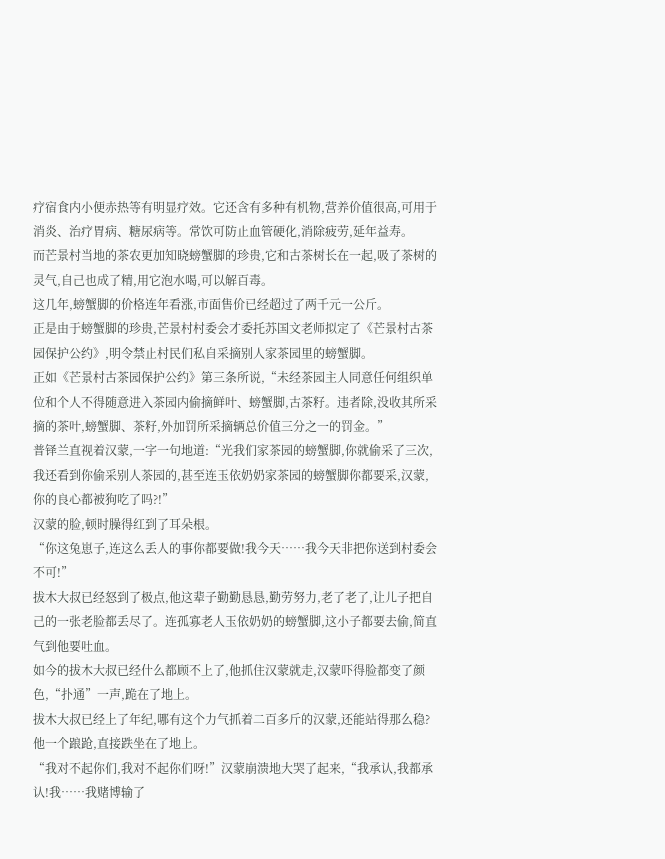疗宿食内小便赤热等有明显疗效。它还含有多种有机物,营养价值很高,可用于消炎、治疗胃病、糖尿病等。常饮可防止血管硬化,消除疲劳,延年益寿。
而芒景村当地的茶农更加知晓螃蟹脚的珍贵,它和古茶树长在一起,吸了茶树的灵气,自己也成了精,用它泡水喝,可以解百毒。
这几年,螃蟹脚的价格连年看涨,市面售价已经超过了两千元一公斤。
正是由于螃蟹脚的珍贵,芒景村村委会才委托苏国文老师拟定了《芒景村古茶园保护公约》,明令禁止村民们私自采摘别人家茶园里的螃蟹脚。
正如《芒景村古茶园保护公约》第三条所说,“未经茶园主人同意任何组织单位和个人不得随意进入茶园内偷摘鲜叶、螃蟹脚,古茶籽。违者除,没收其所采摘的茶叶,螃蟹脚、茶籽,外加罚所采摘辆总价值三分之一的罚金。”
普铎兰直视着汉蒙,一字一句地道:“光我们家茶园的螃蟹脚,你就偷采了三次,我还看到你偷采别人茶园的,甚至连玉依奶奶家茶园的螃蟹脚你都要采,汉蒙,你的良心都被狗吃了吗?!”
汉蒙的脸,顿时臊得红到了耳朵根。
“你这兔崽子,连这么丢人的事你都要做!我今天……我今天非把你送到村委会不可!”
拔木大叔已经怒到了极点,他这辈子勤勤恳恳,勤劳努力,老了老了,让儿子把自己的一张老脸都丢尽了。连孤寡老人玉依奶奶的螃蟹脚,这小子都要去偷,简直气到他要吐血。
如今的拔木大叔已经什么都顾不上了,他抓住汉蒙就走,汉蒙吓得脸都变了颜色,“扑通”一声,跪在了地上。
拔木大叔已经上了年纪,哪有这个力气抓着二百多斤的汉蒙,还能站得那么稳?
他一个踉跄,直接跌坐在了地上。
“我对不起你们,我对不起你们呀!”汉蒙崩溃地大哭了起来,“我承认,我都承认!我……我赌博输了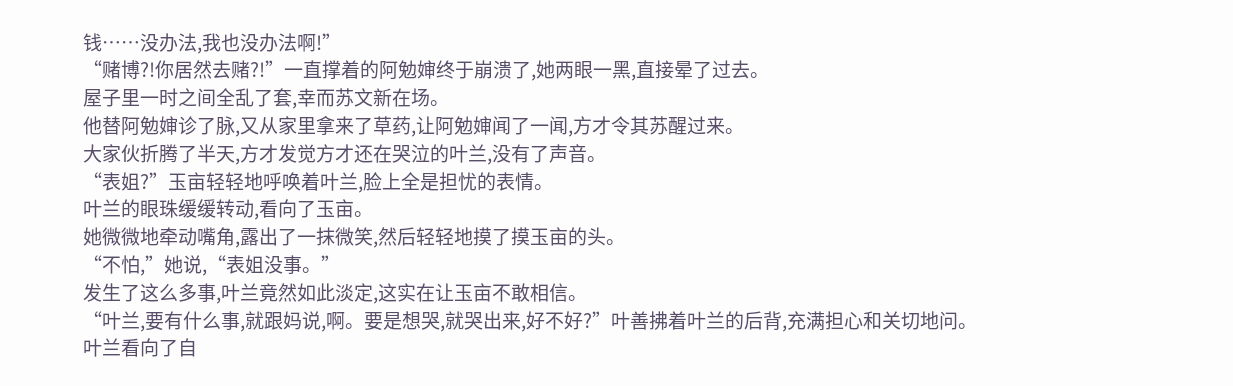钱……没办法,我也没办法啊!”
“赌博?!你居然去赌?!”一直撑着的阿勉婶终于崩溃了,她两眼一黑,直接晕了过去。
屋子里一时之间全乱了套,幸而苏文新在场。
他替阿勉婶诊了脉,又从家里拿来了草药,让阿勉婶闻了一闻,方才令其苏醒过来。
大家伙折腾了半天,方才发觉方才还在哭泣的叶兰,没有了声音。
“表姐?”玉亩轻轻地呼唤着叶兰,脸上全是担忧的表情。
叶兰的眼珠缓缓转动,看向了玉亩。
她微微地牵动嘴角,露出了一抹微笑,然后轻轻地摸了摸玉亩的头。
“不怕,”她说,“表姐没事。”
发生了这么多事,叶兰竟然如此淡定,这实在让玉亩不敢相信。
“叶兰,要有什么事,就跟妈说,啊。要是想哭,就哭出来,好不好?”叶善拂着叶兰的后背,充满担心和关切地问。
叶兰看向了自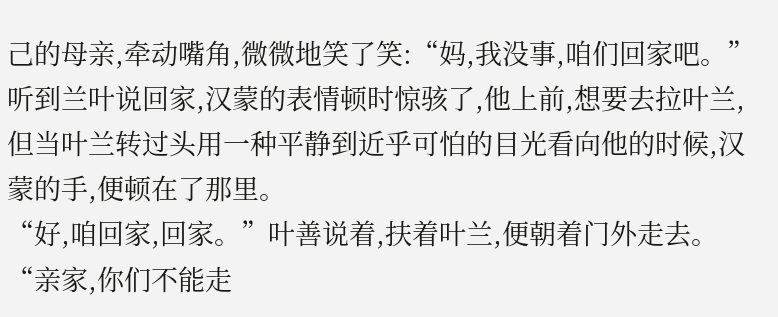己的母亲,牵动嘴角,微微地笑了笑:“妈,我没事,咱们回家吧。”
听到兰叶说回家,汉蒙的表情顿时惊骇了,他上前,想要去拉叶兰,但当叶兰转过头用一种平静到近乎可怕的目光看向他的时候,汉蒙的手,便顿在了那里。
“好,咱回家,回家。”叶善说着,扶着叶兰,便朝着门外走去。
“亲家,你们不能走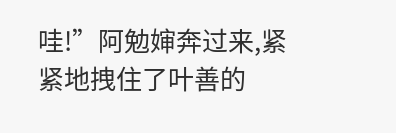哇!”阿勉婶奔过来,紧紧地拽住了叶善的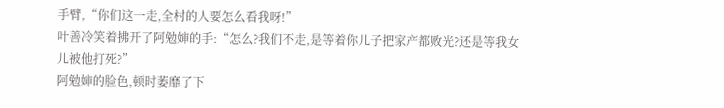手臂,“你们这一走,全村的人要怎么看我呀!”
叶善冷笑着拂开了阿勉婶的手:“怎么?我们不走,是等着你儿子把家产都败光?还是等我女儿被他打死?”
阿勉婶的脸色,顿时萎靡了下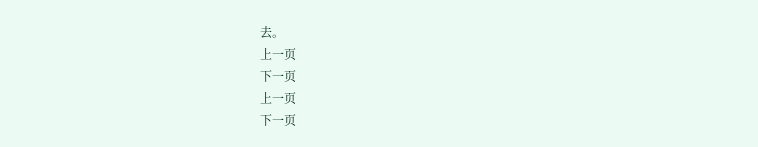去。
上一页
下一页
上一页
下一页